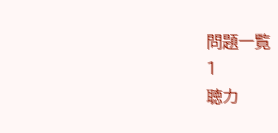問題一覧
1
聴力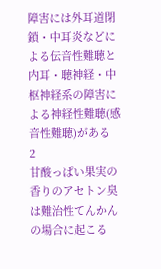障害には外耳道閉鎖・中耳炎などによる伝音性難聴と内耳・聴神経・中枢神経系の障害による神経性難聴(感音性難聴)がある
2
甘酸っぱい果実の香りのアセトン臭は難治性てんかんの場合に起こる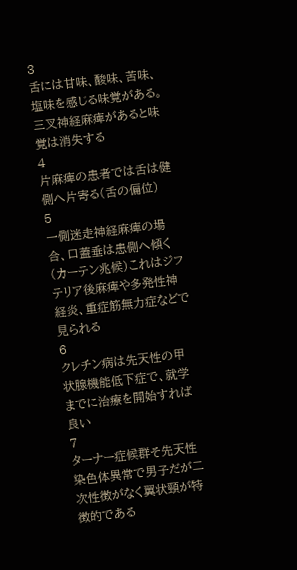3
舌には甘味、酸味、苦味、塩味を感じる味覚がある。三叉神経麻痺があると味覚は消失する
4
片麻痺の患者では舌は健側へ片寄る(舌の偏位)
5
一側迷走神経麻痺の場合、口蓋垂は患側へ傾く(カーテン兆候)これはジフテリア後麻痺や多発性神経炎、重症筋無力症などで見られる
6
クレチン病は先天性の甲状腺機能低下症で、就学までに治療を開始すれば良い
7
ターナー症候群そ先天性染色体異常で男子だが二次性徴がなく翼状頸が特徴的である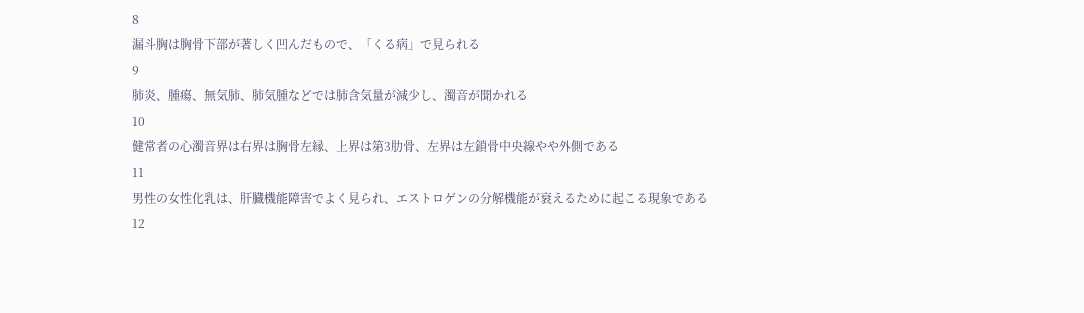8
漏斗胸は胸骨下部が著しく凹んだもので、「くる病」で見られる
9
肺炎、腫瘍、無気肺、肺気腫などでは肺含気量が減少し、濁音が聞かれる
10
健常者の心濁音界は右界は胸骨左縁、上界は第3肋骨、左界は左鎖骨中央線やや外側である
11
男性の女性化乳は、肝臓機能障害でよく見られ、エストロゲンの分解機能が衰えるために起こる現象である
12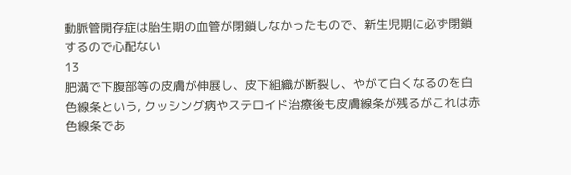動脈管開存症は胎生期の血管が閉鎖しなかったもので、新生児期に必ず閉鎖するので心配ない
13
肥満で下腹部等の皮膚が伸展し、皮下組織が断裂し、やがて白くなるのを白色線条という, クッシング病やステロイド治療後も皮膚線条が残るがこれは赤色線条であ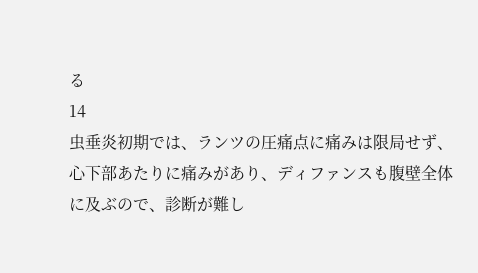る
14
虫垂炎初期では、ランツの圧痛点に痛みは限局せず、心下部あたりに痛みがあり、ディファンスも腹壁全体に及ぶので、診断が難し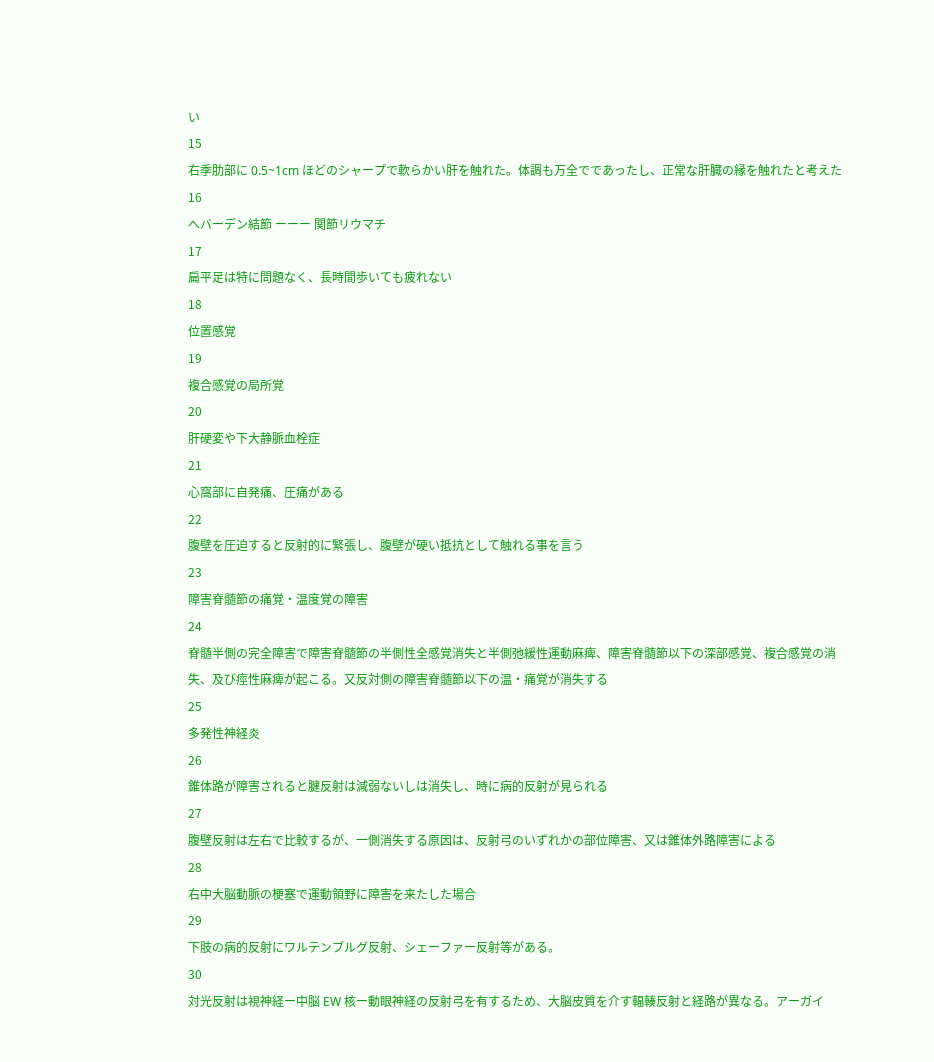い
15
右季肋部に 0.5~1cm ほどのシャープで軟らかい肝を触れた。体調も万全でであったし、正常な肝臓の縁を触れたと考えた
16
へバーデン結節 ーーー 関節リウマチ
17
扁平足は特に問題なく、長時間歩いても疲れない
18
位置感覚
19
複合感覚の局所覚
20
肝硬変や下大静脈血栓症
21
心窩部に自発痛、圧痛がある
22
腹壁を圧迫すると反射的に緊張し、腹壁が硬い抵抗として触れる事を言う
23
障害脊髄節の痛覚・温度覚の障害
24
脊髄半側の完全障害で障害脊髄節の半側性全感覚消失と半側弛緩性運動麻痺、障害脊髄節以下の深部感覚、複合感覚の消失、及び痙性麻痺が起こる。又反対側の障害脊髄節以下の温・痛覚が消失する
25
多発性神経炎
26
錐体路が障害されると腱反射は減弱ないしは消失し、時に病的反射が見られる
27
腹壁反射は左右で比較するが、一側消失する原因は、反射弓のいずれかの部位障害、又は錐体外路障害による
28
右中大脳動脈の梗塞で運動領野に障害を来たした場合
29
下肢の病的反射にワルテンブルグ反射、シェーファー反射等がある。
30
対光反射は視神経ー中脳 EW 核ー動眼神経の反射弓を有するため、大脳皮質を介す輻輳反射と経路が異なる。アーガイ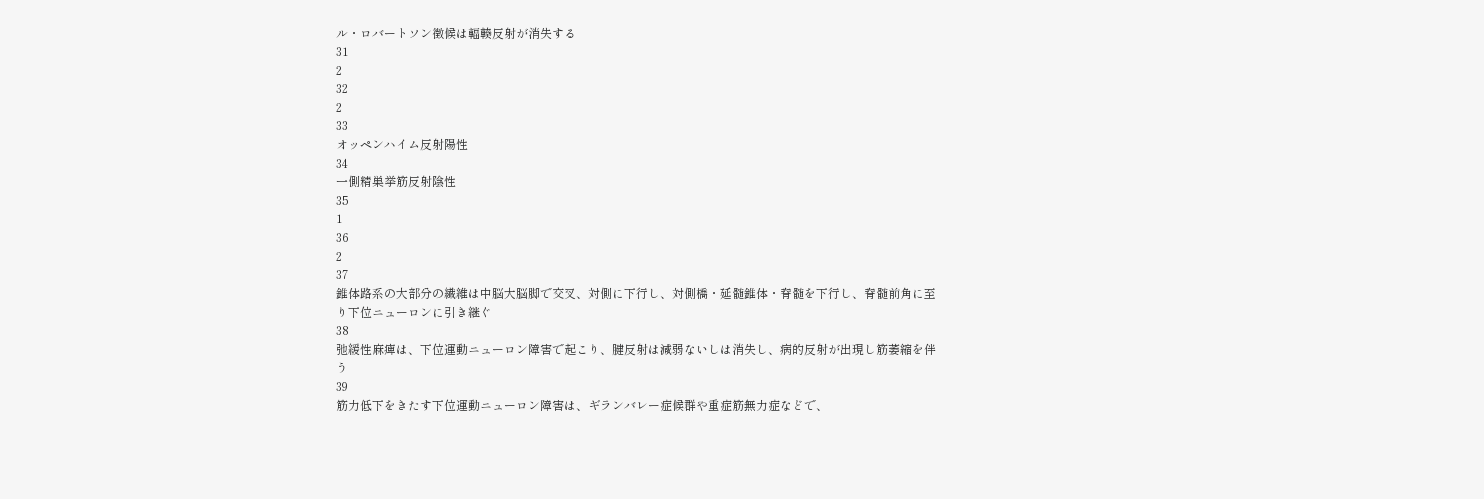ル・ロバートソン徴候は輻輳反射が消失する
31
2
32
2
33
オッペンハイム反射陽性
34
一側精巣挙筋反射陰性
35
1
36
2
37
錐体路系の大部分の繊維は中脳大脳脚で交叉、対側に下行し、対側橋・延髄錐体・脊髄を下行し、脊髄前角に至り下位ニューロンに引き継ぐ
38
弛緩性麻痺は、下位運動ニューロン障害で起こり、腱反射は減弱ないしは消失し、病的反射が出現し筋萎縮を伴う
39
筋力低下をきたす下位運動ニューロン障害は、ギランバレー症候群や重症筋無力症などで、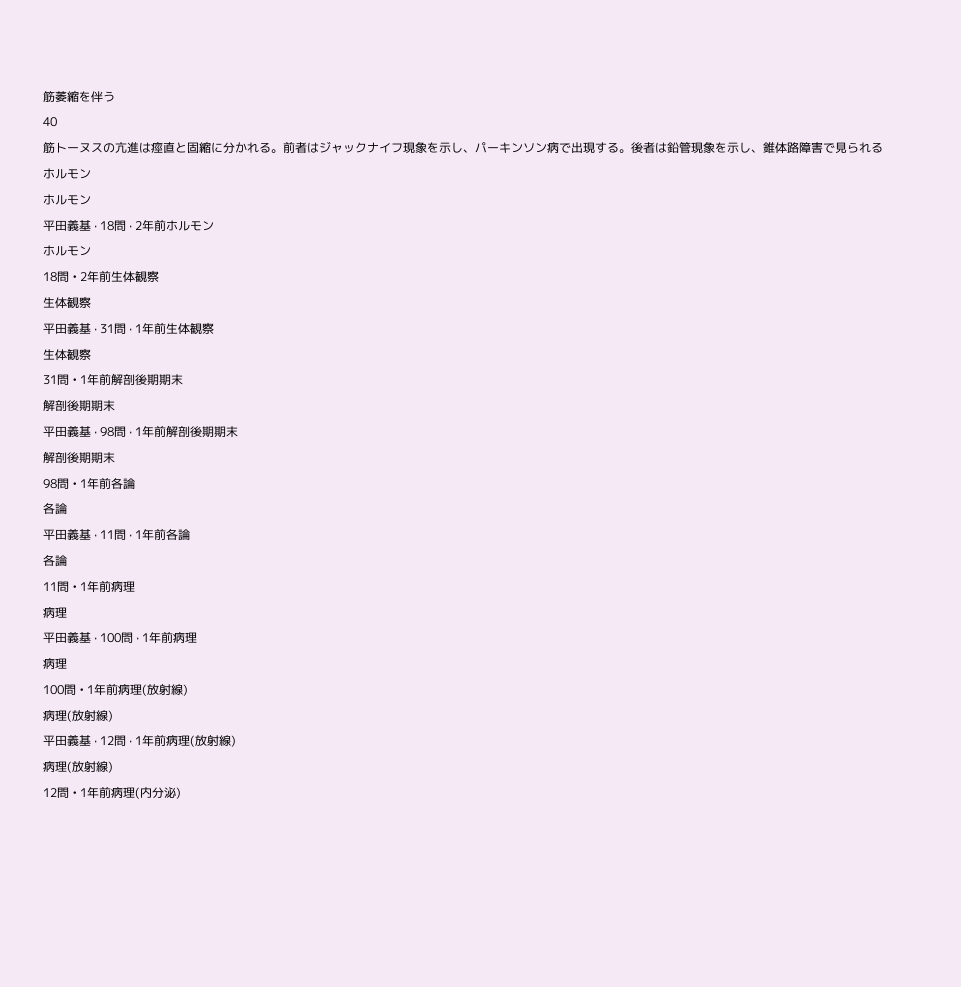筋萎縮を伴う
40
筋トーヌスの亢進は痙直と固縮に分かれる。前者はジャックナイフ現象を示し、パーキンソン病で出現する。後者は鉛管現象を示し、錐体路障害で見られる
ホルモン
ホルモン
平田義基 · 18問 · 2年前ホルモン
ホルモン
18問 • 2年前生体観察
生体観察
平田義基 · 31問 · 1年前生体観察
生体観察
31問 • 1年前解剖後期期末
解剖後期期末
平田義基 · 98問 · 1年前解剖後期期末
解剖後期期末
98問 • 1年前各論
各論
平田義基 · 11問 · 1年前各論
各論
11問 • 1年前病理
病理
平田義基 · 100問 · 1年前病理
病理
100問 • 1年前病理(放射線)
病理(放射線)
平田義基 · 12問 · 1年前病理(放射線)
病理(放射線)
12問 • 1年前病理(内分泌)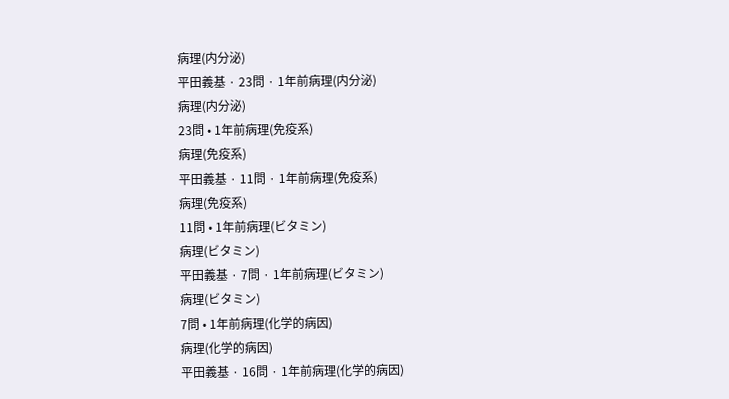病理(内分泌)
平田義基 · 23問 · 1年前病理(内分泌)
病理(内分泌)
23問 • 1年前病理(免疫系)
病理(免疫系)
平田義基 · 11問 · 1年前病理(免疫系)
病理(免疫系)
11問 • 1年前病理(ビタミン)
病理(ビタミン)
平田義基 · 7問 · 1年前病理(ビタミン)
病理(ビタミン)
7問 • 1年前病理(化学的病因)
病理(化学的病因)
平田義基 · 16問 · 1年前病理(化学的病因)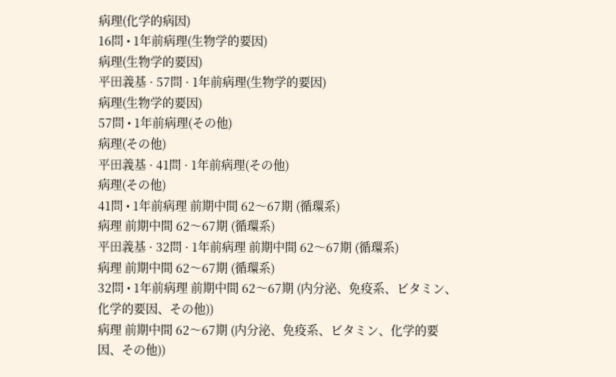病理(化学的病因)
16問 • 1年前病理(生物学的要因)
病理(生物学的要因)
平田義基 · 57問 · 1年前病理(生物学的要因)
病理(生物学的要因)
57問 • 1年前病理(その他)
病理(その他)
平田義基 · 41問 · 1年前病理(その他)
病理(その他)
41問 • 1年前病理 前期中間 62〜67期 (循環系)
病理 前期中間 62〜67期 (循環系)
平田義基 · 32問 · 1年前病理 前期中間 62〜67期 (循環系)
病理 前期中間 62〜67期 (循環系)
32問 • 1年前病理 前期中間 62〜67期 (内分泌、免疫系、ビタミン、化学的要因、その他))
病理 前期中間 62〜67期 (内分泌、免疫系、ビタミン、化学的要因、その他))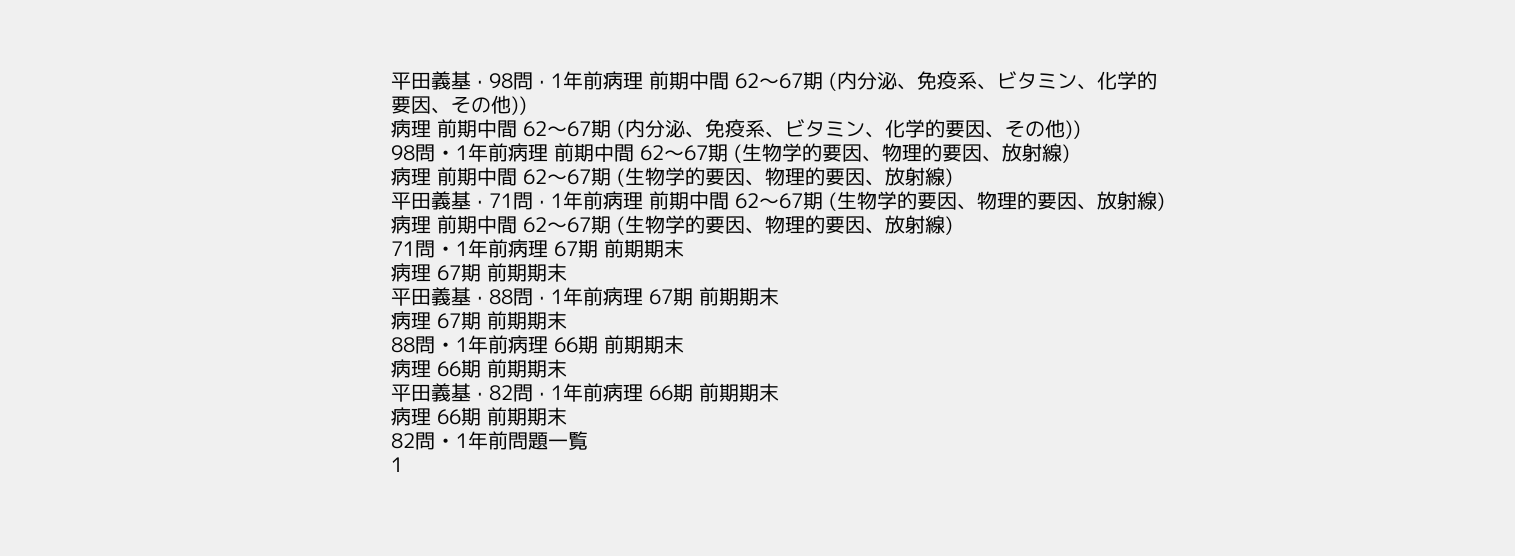平田義基 · 98問 · 1年前病理 前期中間 62〜67期 (内分泌、免疫系、ビタミン、化学的要因、その他))
病理 前期中間 62〜67期 (内分泌、免疫系、ビタミン、化学的要因、その他))
98問 • 1年前病理 前期中間 62〜67期 (生物学的要因、物理的要因、放射線)
病理 前期中間 62〜67期 (生物学的要因、物理的要因、放射線)
平田義基 · 71問 · 1年前病理 前期中間 62〜67期 (生物学的要因、物理的要因、放射線)
病理 前期中間 62〜67期 (生物学的要因、物理的要因、放射線)
71問 • 1年前病理 67期 前期期末
病理 67期 前期期末
平田義基 · 88問 · 1年前病理 67期 前期期末
病理 67期 前期期末
88問 • 1年前病理 66期 前期期末
病理 66期 前期期末
平田義基 · 82問 · 1年前病理 66期 前期期末
病理 66期 前期期末
82問 • 1年前問題一覧
1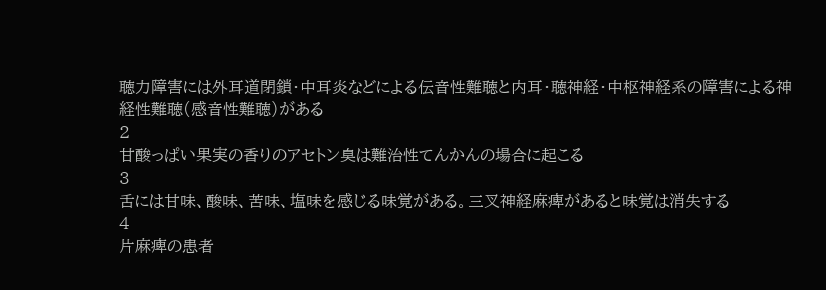聴力障害には外耳道閉鎖・中耳炎などによる伝音性難聴と内耳・聴神経・中枢神経系の障害による神経性難聴(感音性難聴)がある
2
甘酸っぱい果実の香りのアセトン臭は難治性てんかんの場合に起こる
3
舌には甘味、酸味、苦味、塩味を感じる味覚がある。三叉神経麻痺があると味覚は消失する
4
片麻痺の患者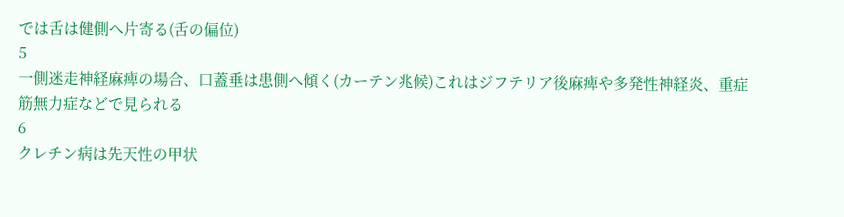では舌は健側へ片寄る(舌の偏位)
5
一側迷走神経麻痺の場合、口蓋垂は患側へ傾く(カーテン兆候)これはジフテリア後麻痺や多発性神経炎、重症筋無力症などで見られる
6
クレチン病は先天性の甲状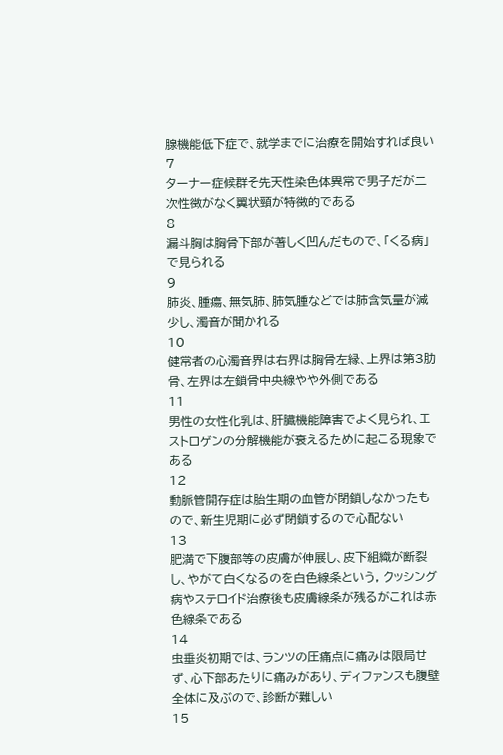腺機能低下症で、就学までに治療を開始すれば良い
7
ターナー症候群そ先天性染色体異常で男子だが二次性徴がなく翼状頸が特徴的である
8
漏斗胸は胸骨下部が著しく凹んだもので、「くる病」で見られる
9
肺炎、腫瘍、無気肺、肺気腫などでは肺含気量が減少し、濁音が聞かれる
10
健常者の心濁音界は右界は胸骨左縁、上界は第3肋骨、左界は左鎖骨中央線やや外側である
11
男性の女性化乳は、肝臓機能障害でよく見られ、エストロゲンの分解機能が衰えるために起こる現象である
12
動脈管開存症は胎生期の血管が閉鎖しなかったもので、新生児期に必ず閉鎖するので心配ない
13
肥満で下腹部等の皮膚が伸展し、皮下組織が断裂し、やがて白くなるのを白色線条という, クッシング病やステロイド治療後も皮膚線条が残るがこれは赤色線条である
14
虫垂炎初期では、ランツの圧痛点に痛みは限局せず、心下部あたりに痛みがあり、ディファンスも腹壁全体に及ぶので、診断が難しい
15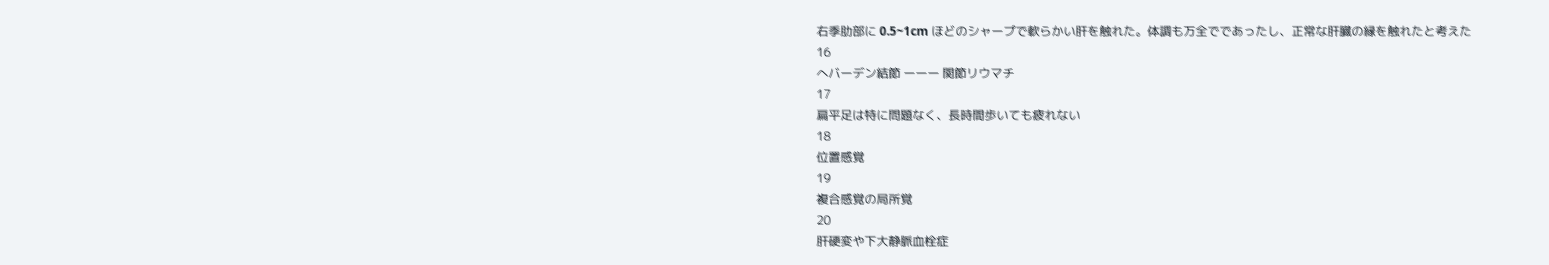右季肋部に 0.5~1cm ほどのシャープで軟らかい肝を触れた。体調も万全でであったし、正常な肝臓の縁を触れたと考えた
16
へバーデン結節 ーーー 関節リウマチ
17
扁平足は特に問題なく、長時間歩いても疲れない
18
位置感覚
19
複合感覚の局所覚
20
肝硬変や下大静脈血栓症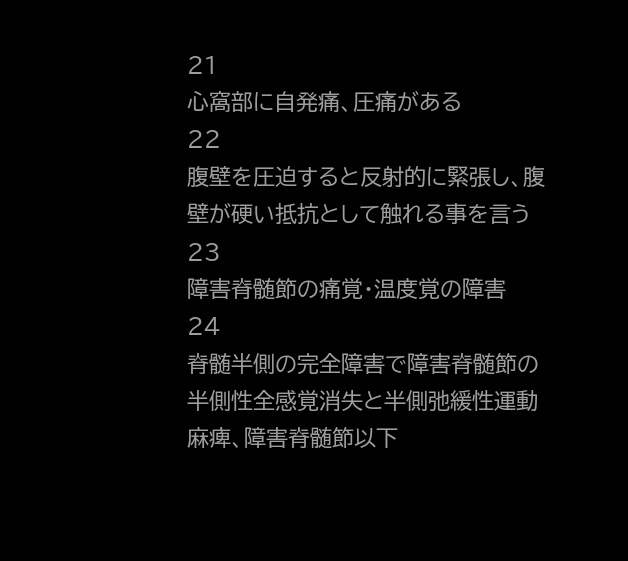21
心窩部に自発痛、圧痛がある
22
腹壁を圧迫すると反射的に緊張し、腹壁が硬い抵抗として触れる事を言う
23
障害脊髄節の痛覚・温度覚の障害
24
脊髄半側の完全障害で障害脊髄節の半側性全感覚消失と半側弛緩性運動麻痺、障害脊髄節以下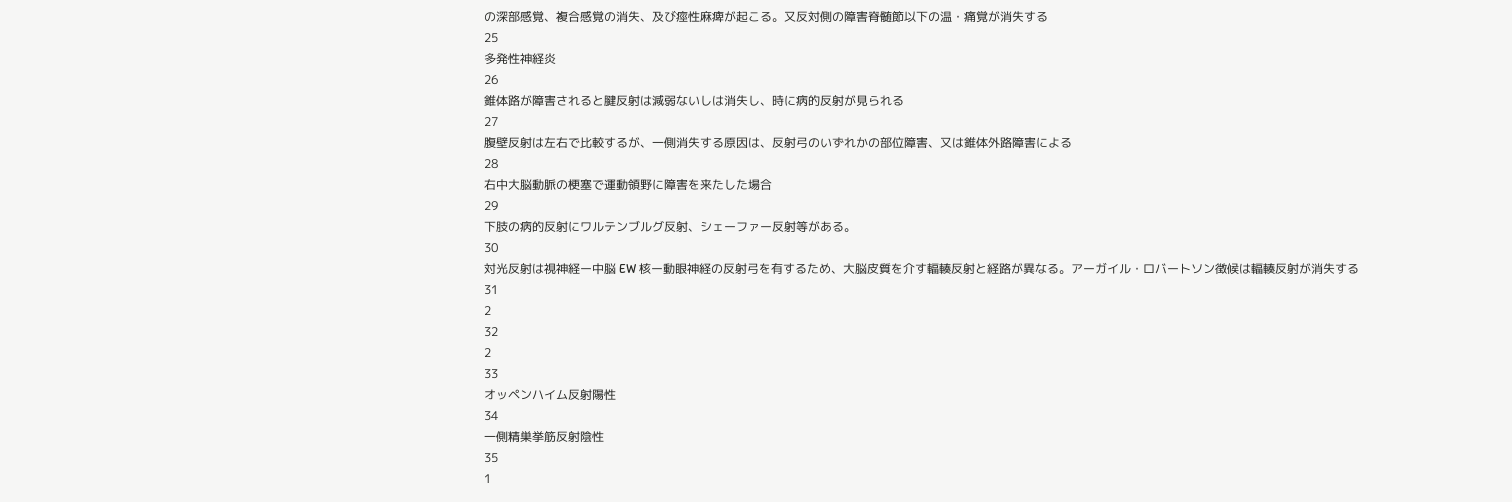の深部感覚、複合感覚の消失、及び痙性麻痺が起こる。又反対側の障害脊髄節以下の温・痛覚が消失する
25
多発性神経炎
26
錐体路が障害されると腱反射は減弱ないしは消失し、時に病的反射が見られる
27
腹壁反射は左右で比較するが、一側消失する原因は、反射弓のいずれかの部位障害、又は錐体外路障害による
28
右中大脳動脈の梗塞で運動領野に障害を来たした場合
29
下肢の病的反射にワルテンブルグ反射、シェーファー反射等がある。
30
対光反射は視神経ー中脳 EW 核ー動眼神経の反射弓を有するため、大脳皮質を介す輻輳反射と経路が異なる。アーガイル・ロバートソン徴候は輻輳反射が消失する
31
2
32
2
33
オッペンハイム反射陽性
34
一側精巣挙筋反射陰性
35
1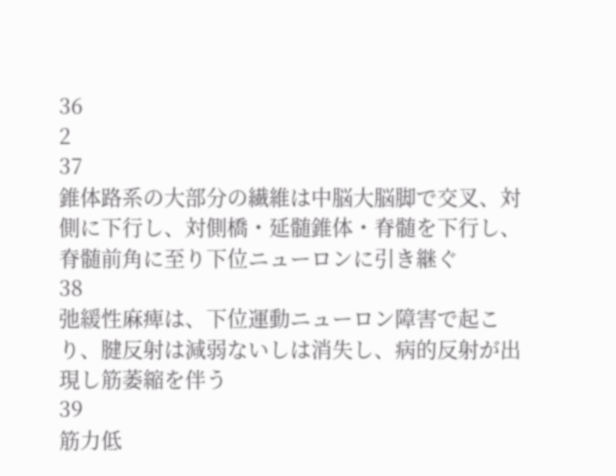36
2
37
錐体路系の大部分の繊維は中脳大脳脚で交叉、対側に下行し、対側橋・延髄錐体・脊髄を下行し、脊髄前角に至り下位ニューロンに引き継ぐ
38
弛緩性麻痺は、下位運動ニューロン障害で起こり、腱反射は減弱ないしは消失し、病的反射が出現し筋萎縮を伴う
39
筋力低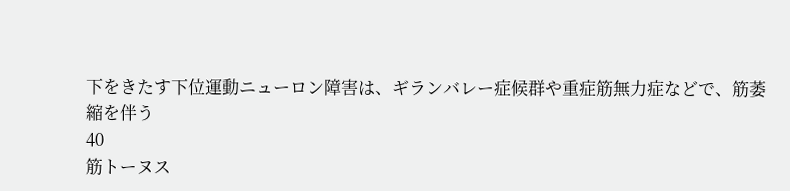下をきたす下位運動ニューロン障害は、ギランバレー症候群や重症筋無力症などで、筋萎縮を伴う
40
筋トーヌス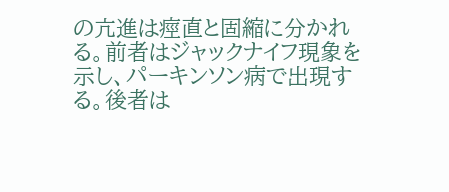の亢進は痙直と固縮に分かれる。前者はジャックナイフ現象を示し、パーキンソン病で出現する。後者は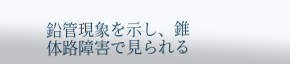鉛管現象を示し、錐体路障害で見られる